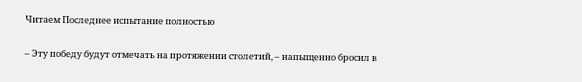Читаем Последнее испытание полностью

– Эту победу будут отмечать на протяжении столетий, – напыщенно бросил в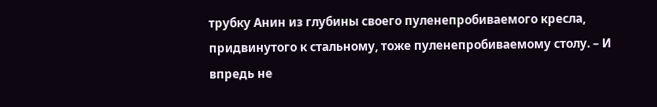трубку Анин из глубины своего пуленепробиваемого кресла, придвинутого к стальному, тоже пуленепробиваемому столу. – И впредь не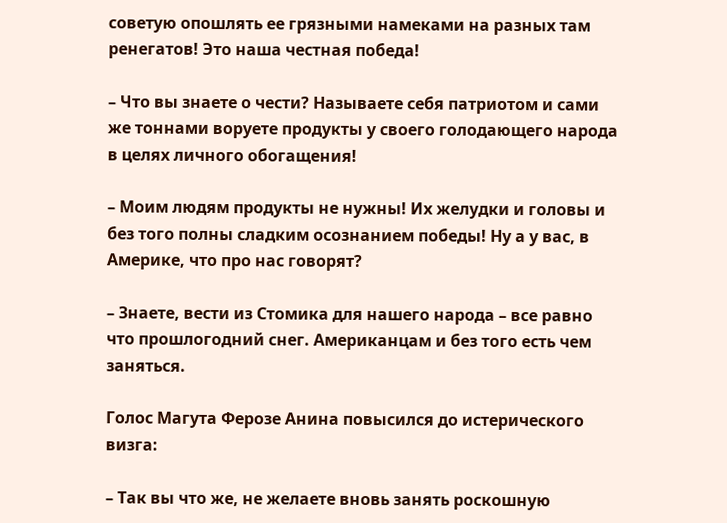советую опошлять ее грязными намеками на разных там ренегатов! Это наша честная победа!

– Что вы знаете о чести? Называете себя патриотом и сами же тоннами воруете продукты у своего голодающего народа в целях личного обогащения!

– Моим людям продукты не нужны! Их желудки и головы и без того полны сладким осознанием победы! Ну а у вас, в Америке, что про нас говорят?

– Знаете, вести из Стомика для нашего народа – все равно что прошлогодний снег. Американцам и без того есть чем заняться.

Голос Магута Ферозе Анина повысился до истерического визга:

– Так вы что же, не желаете вновь занять роскошную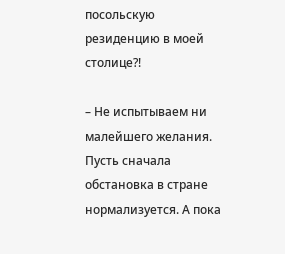посольскую резиденцию в моей столице?!

– Не испытываем ни малейшего желания. Пусть сначала обстановка в стране нормализуется. А пока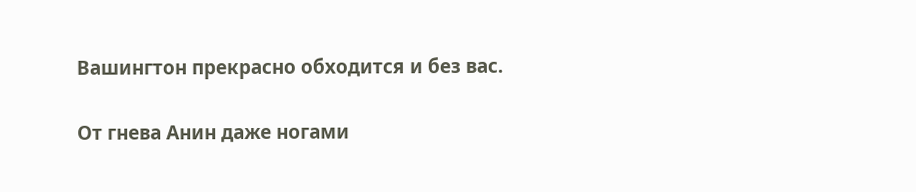Вашингтон прекрасно обходится и без вас.

От гнева Анин даже ногами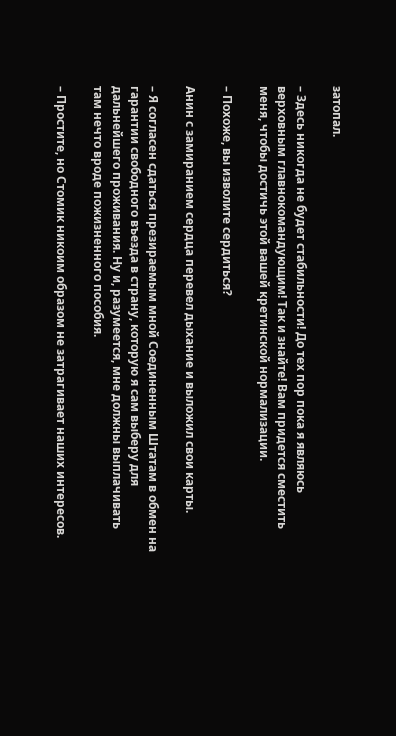затопал.

– Здесь никогда не будет стабильности! До тех пор пока я являюсь верховным главнокомандующим! Так и знайте! Вам придется сместить меня, чтобы достичь этой вашей кретинской нормализации.

– Похоже, вы изволите сердиться?

Анин с замиранием сердца перевел дыхание и выложил свои карты.

– Я согласен сдаться презираемым мной Соединенным Штатам в обмен на гарантии свободного въезда в страну, которую я сам выберу для дальнейшего проживания. Ну и, разумеется, мне должны выплачивать там нечто вроде пожизненного пособия.

– Простите, но Стомик никоим образом не затрагивает наших интересов.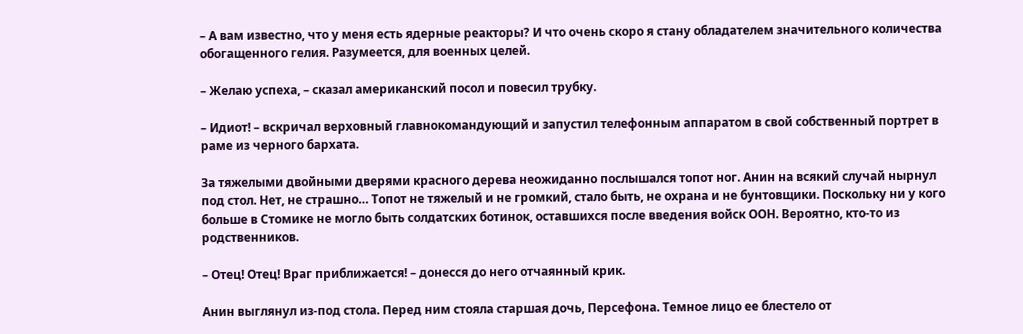– А вам известно, что у меня есть ядерные реакторы? И что очень скоро я стану обладателем значительного количества обогащенного гелия. Разумеется, для военных целей.

– Желаю успеха, – сказал американский посол и повесил трубку.

– Идиот! – вскричал верховный главнокомандующий и запустил телефонным аппаратом в свой собственный портрет в раме из черного бархата.

За тяжелыми двойными дверями красного дерева неожиданно послышался топот ног. Анин на всякий случай нырнул под стол. Нет, не страшно… Топот не тяжелый и не громкий, стало быть, не охрана и не бунтовщики. Поскольку ни у кого больше в Стомике не могло быть солдатских ботинок, оставшихся после введения войск ООН. Вероятно, кто-то из родственников.

– Отец! Отец! Враг приближается! – донесся до него отчаянный крик.

Анин выглянул из-под стола. Перед ним стояла старшая дочь, Персефона. Темное лицо ее блестело от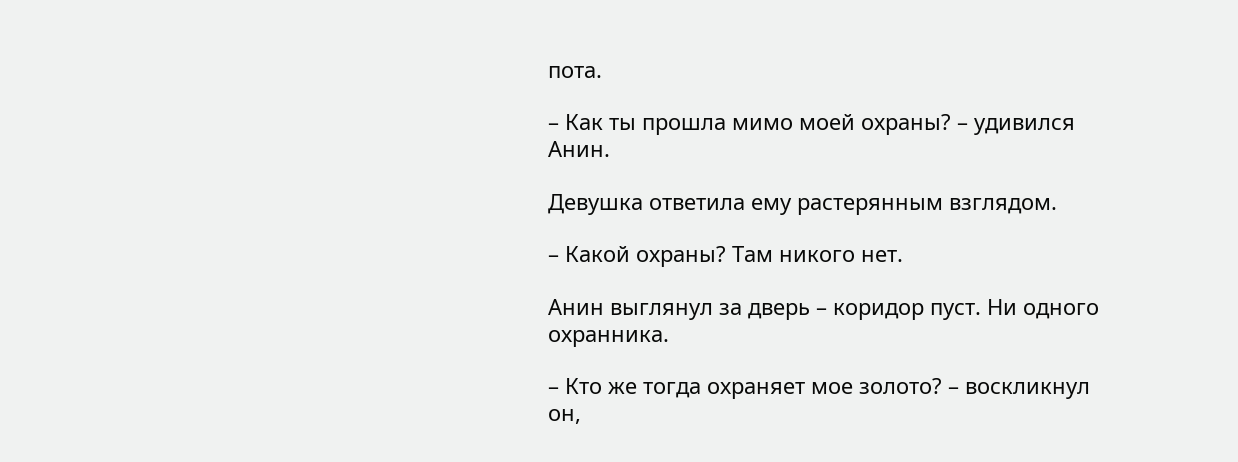пота.

– Как ты прошла мимо моей охраны? – удивился Анин.

Девушка ответила ему растерянным взглядом.

– Какой охраны? Там никого нет.

Анин выглянул за дверь – коридор пуст. Ни одного охранника.

– Кто же тогда охраняет мое золото? – воскликнул он,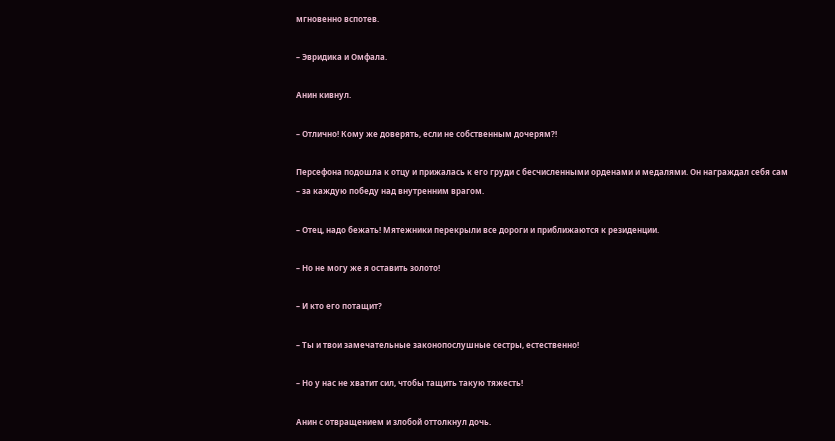мгновенно вспотев.

– Эвридика и Омфала.

Анин кивнул.

– Отлично! Кому же доверять, если не собственным дочерям?!

Персефона подошла к отцу и прижалась к его груди с бесчисленными орденами и медалями. Он награждал себя сам – за каждую победу над внутренним врагом.

– Отец, надо бежать! Мятежники перекрыли все дороги и приближаются к резиденции.

– Но не могу же я оставить золото!

– И кто его потащит?

– Ты и твои замечательные законопослушные сестры, естественно!

– Но у нас не хватит сил, чтобы тащить такую тяжесть!

Анин с отвращением и злобой оттолкнул дочь.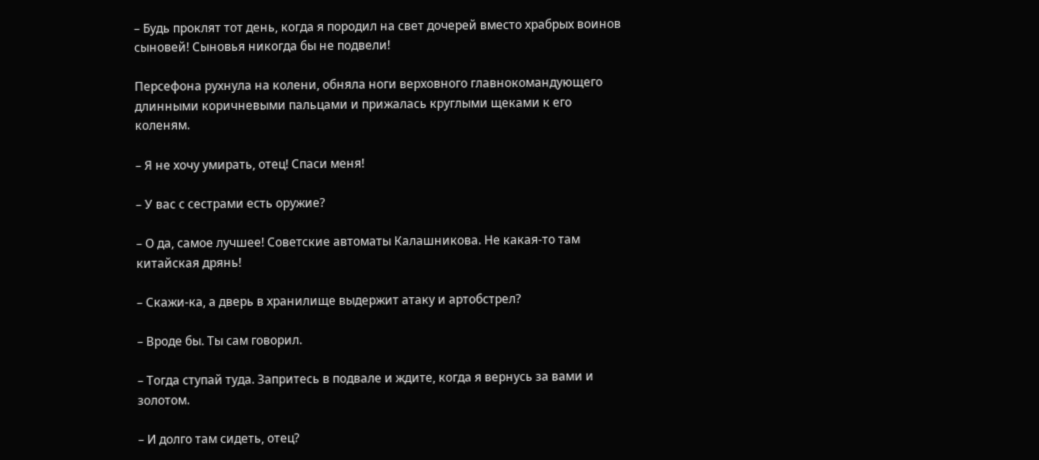– Будь проклят тот день, когда я породил на свет дочерей вместо храбрых воинов сыновей! Сыновья никогда бы не подвели!

Персефона рухнула на колени, обняла ноги верховного главнокомандующего длинными коричневыми пальцами и прижалась круглыми щеками к его коленям.

– Я не хочу умирать, отец! Спаси меня!

– У вас с сестрами есть оружие?

– О да, самое лучшее! Советские автоматы Калашникова. Не какая-то там китайская дрянь!

– Скажи-ка, а дверь в хранилище выдержит атаку и артобстрел?

– Вроде бы. Ты сам говорил.

– Тогда ступай туда. Запритесь в подвале и ждите, когда я вернусь за вами и золотом.

– И долго там сидеть, отец?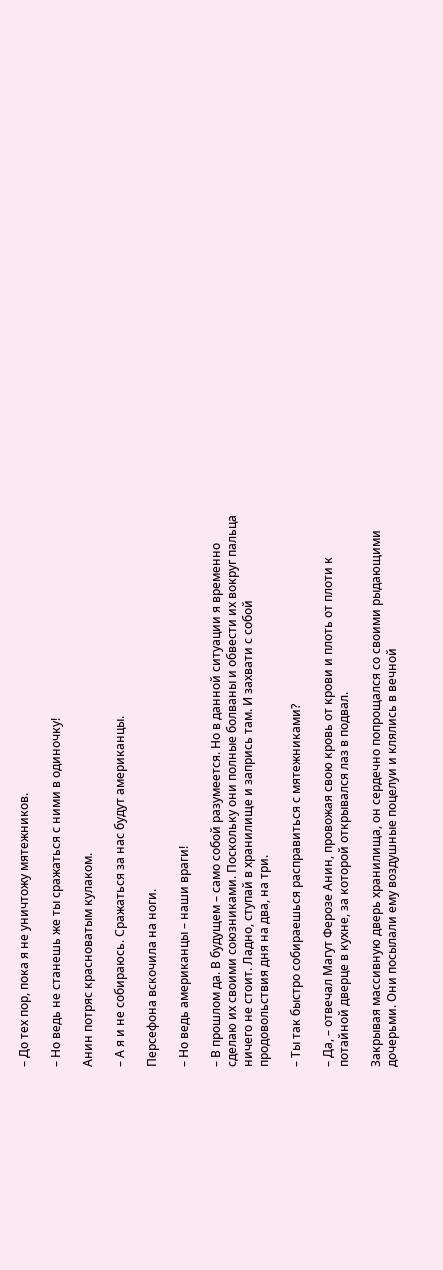– До тех пор, пока я не уничтожу мятежников.

– Но ведь не станешь же ты сражаться с ними в одиночку!

Анин потряс красноватым кулаком.

– А я и не собираюсь. Сражаться за нас будут американцы.

Персефона вскочила на ноги.

– Но ведь американцы – наши враги!

– В прошлом да. В будущем – само собой разумеется. Но в данной ситуации я временно сделаю их своими союзниками. Поскольку они полные болваны и обвести их вокруг пальца ничего не стоит. Ладно, ступай в хранилище и запрись там. И захвати с собой продовольствия дня на два, на три.

– Ты так быстро собираешься расправиться с мятежниками?

– Да, – отвечал Магут Ферозе Анин, провожая свою кровь от крови и плоть от плоти к потайной дверце в кухне, за которой открывался лаз в подвал.

Закрывая массивную дверь хранилища, он сердечно попрощался со своими рыдающими дочерьми. Они посылали ему воздушные поцелуи и клялись в вечной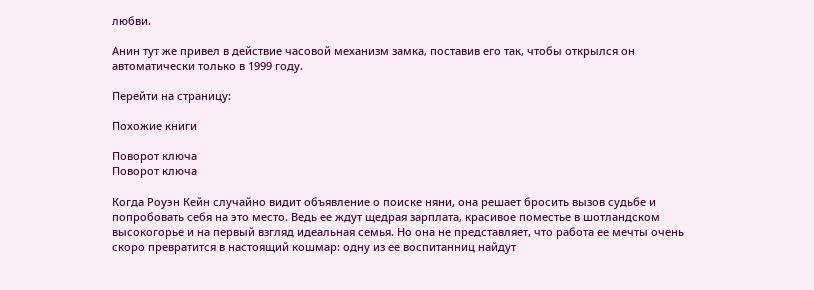любви.

Анин тут же привел в действие часовой механизм замка, поставив его так, чтобы открылся он автоматически только в 1999 году.

Перейти на страницу:

Похожие книги

Поворот ключа
Поворот ключа

Когда Роуэн Кейн случайно видит объявление о поиске няни, она решает бросить вызов судьбе и попробовать себя на это место. Ведь ее ждут щедрая зарплата, красивое поместье в шотландском высокогорье и на первый взгляд идеальная семья. Но она не представляет, что работа ее мечты очень скоро превратится в настоящий кошмар: одну из ее воспитанниц найдут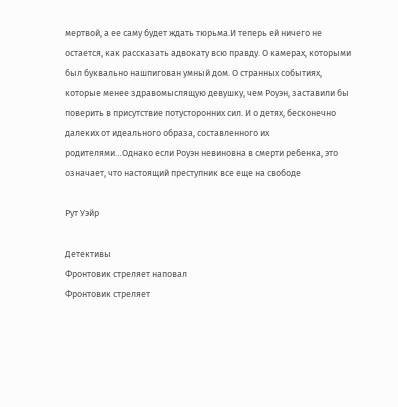мертвой, а ее саму будет ждать тюрьма.И теперь ей ничего не остается, как рассказать адвокату всю правду. О камерах, которыми был буквально нашпигован умный дом. О странных событиях, которые менее здравомыслящую девушку, чем Роуэн, заставили бы поверить в присутствие потусторонних сил. И о детях, бесконечно далеких от идеального образа, составленного их родителями…Однако если Роуэн невиновна в смерти ребенка, это означает, что настоящий преступник все еще на свободе

Рут Уэйр

Детективы
Фронтовик стреляет наповал
Фронтовик стреляет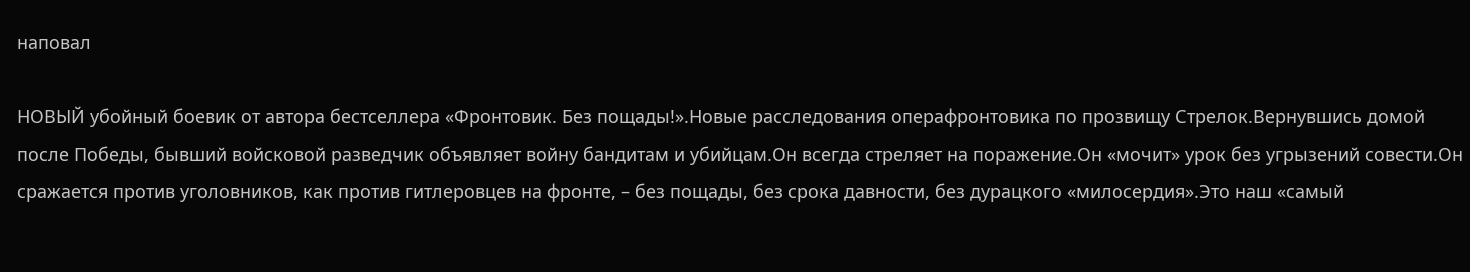наповал

НОВЫЙ убойный боевик от автора бестселлера «Фронтовик. Без пощады!».Новые расследования операфронтовика по прозвищу Стрелок.Вернувшись домой после Победы, бывший войсковой разведчик объявляет войну бандитам и убийцам.Он всегда стреляет на поражение.Он «мочит» урок без угрызений совести.Он сражается против уголовников, как против гитлеровцев на фронте, – без пощады, без срока давности, без дурацкого «милосердия».Это наш «самый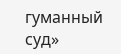гуманный суд»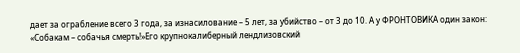дает за ограбление всего 3 года, за изнасилование – 5 лет, за убийство – от 3 до 10. А у ФРОНТОВИКА один закон: «Собакам – собачья смерть!»Его крупнокалиберный лендлизовский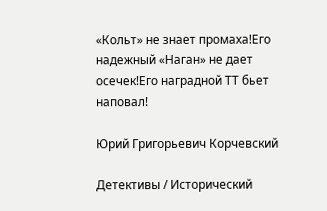«Кольт» не знает промаха!Его надежный «Наган» не дает осечек!Его наградной ТТ бьет наповал!

Юрий Григорьевич Корчевский

Детективы / Исторический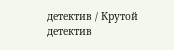детектив / Крутой детектив